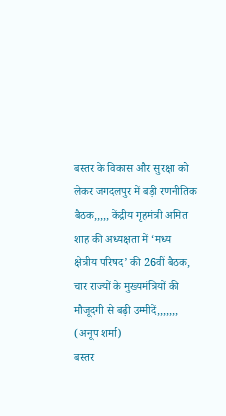बस्तर के विकास और सुरक्षा को लेकर जगदलपुर में बड़ी रणनीतिक बैठक,,,,, केंद्रीय गृहमंत्री अमित शाह की अध्यक्षता में ‘मध्य क्षेत्रीय परिषद’ की 26वीं बैठक, चार राज्यों के मुख्यमंत्रियों की मौजूदगी से बढ़ी उम्मीदें,,,,,,, (अनूप शर्मा)
बस्तर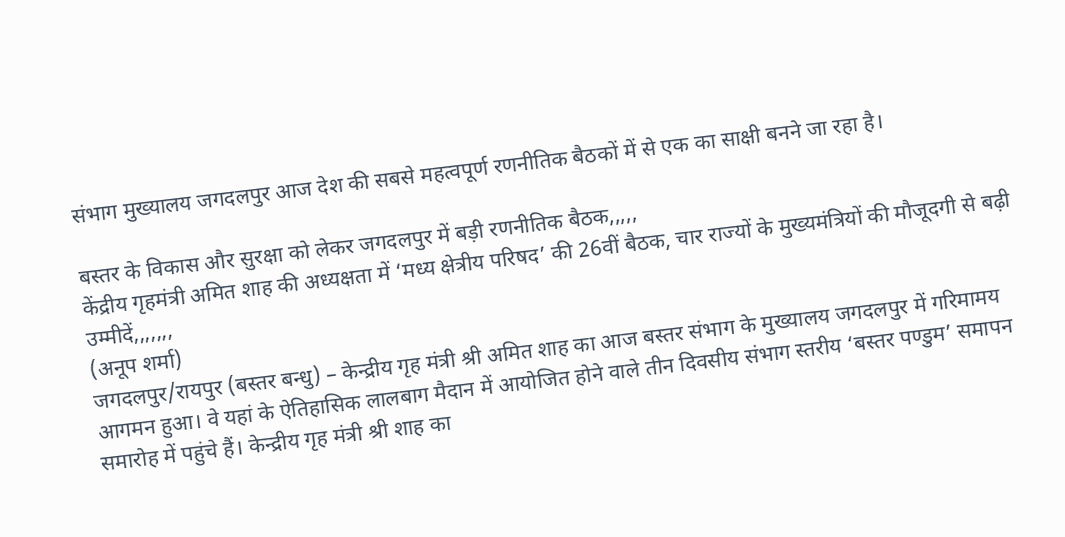संभाग मुख्यालय जगदलपुर आज देश की सबसे महत्वपूर्ण रणनीतिक बैठकों में से एक का साक्षी बनने जा रहा है।

बस्तर के विकास और सुरक्षा को लेकर जगदलपुर में बड़ी रणनीतिक बैठक,,,,,
केंद्रीय गृहमंत्री अमित शाह की अध्यक्षता में ‘मध्य क्षेत्रीय परिषद’ की 26वीं बैठक, चार राज्यों के मुख्यमंत्रियों की मौजूदगी से बढ़ी उम्मीदें,,,,,,,
(अनूप शर्मा)
जगदलपुर/रायपुर (बस्तर बन्धु) – केन्द्रीय गृह मंत्री श्री अमित शाह का आज बस्तर संभाग के मुख्यालय जगदलपुर में गरिमामय आगमन हुआ। वे यहां के ऐतिहासिक लालबाग मैदान में आयोजित होने वाले तीन दिवसीय संभाग स्तरीय ‘बस्तर पण्डुम’ समापन समारोह में पहुंचे हैं। केन्द्रीय गृह मंत्री श्री शाह का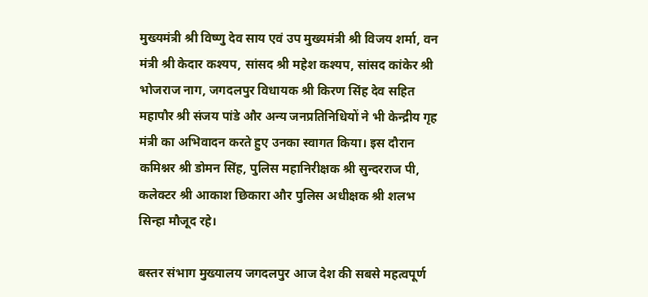मुख्यमंत्री श्री विष्णु देव साय एवं उप मुख्यमंत्री श्री विजय शर्मा, वन मंत्री श्री केदार कश्यप, सांसद श्री महेश कश्यप, सांसद कांकेर श्री भोजराज नाग, जगदलपुर विधायक श्री किरण सिंह देव सहित महापौर श्री संजय पांडे और अन्य जनप्रतिनिधियों ने भी केन्द्रीय गृह मंत्री का अभिवादन करते हुए उनका स्वागत किया। इस दौरान कमिश्नर श्री डोमन सिंह, पुलिस महानिरीक्षक श्री सुन्दरराज पी, कलेक्टर श्री आकाश छिकारा और पुलिस अधीक्षक श्री शलभ सिन्हा मौजूद रहे।

बस्तर संभाग मुख्यालय जगदलपुर आज देश की सबसे महत्वपूर्ण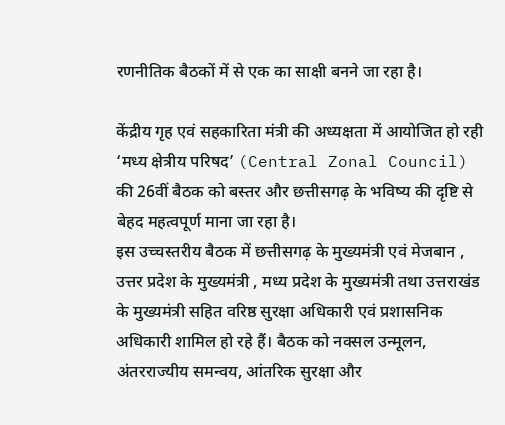रणनीतिक बैठकों में से एक का साक्षी बनने जा रहा है।

केंद्रीय गृह एवं सहकारिता मंत्री की अध्यक्षता में आयोजित हो रही ‘मध्य क्षेत्रीय परिषद’ (Central Zonal Council) की 26वीं बैठक को बस्तर और छत्तीसगढ़ के भविष्य की दृष्टि से बेहद महत्वपूर्ण माना जा रहा है।
इस उच्चस्तरीय बैठक में छत्तीसगढ़ के मुख्यमंत्री एवं मेजबान , उत्तर प्रदेश के मुख्यमंत्री , मध्य प्रदेश के मुख्यमंत्री तथा उत्तराखंड के मुख्यमंत्री सहित वरिष्ठ सुरक्षा अधिकारी एवं प्रशासनिक अधिकारी शामिल हो रहे हैं। बैठक को नक्सल उन्मूलन, अंतरराज्यीय समन्वय, आंतरिक सुरक्षा और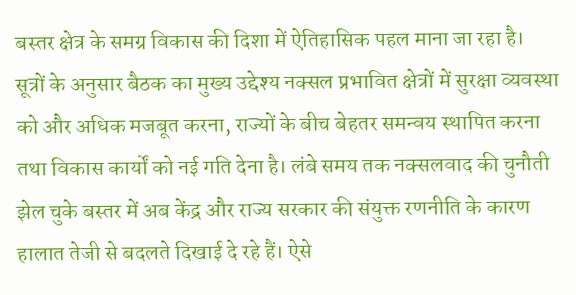बस्तर क्षेत्र के समग्र विकास की दिशा में ऐतिहासिक पहल माना जा रहा है।
सूत्रों के अनुसार बैठक का मुख्य उद्देश्य नक्सल प्रभावित क्षेत्रों में सुरक्षा व्यवस्था को और अधिक मजबूत करना, राज्यों के बीच बेहतर समन्वय स्थापित करना तथा विकास कार्यों को नई गति देना है। लंबे समय तक नक्सलवाद की चुनौती झेल चुके बस्तर में अब केंद्र और राज्य सरकार की संयुक्त रणनीति के कारण हालात तेजी से बदलते दिखाई दे रहे हैं। ऐसे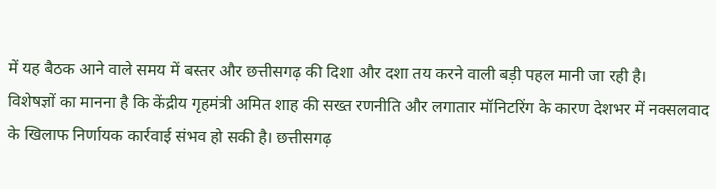में यह बैठक आने वाले समय में बस्तर और छत्तीसगढ़ की दिशा और दशा तय करने वाली बड़ी पहल मानी जा रही है।
विशेषज्ञों का मानना है कि केंद्रीय गृहमंत्री अमित शाह की सख्त रणनीति और लगातार मॉनिटरिंग के कारण देशभर में नक्सलवाद के खिलाफ निर्णायक कार्रवाई संभव हो सकी है। छत्तीसगढ़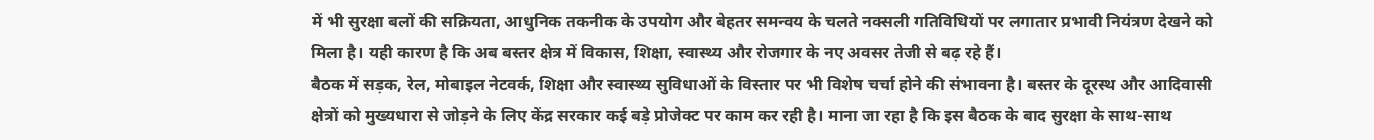में भी सुरक्षा बलों की सक्रियता, आधुनिक तकनीक के उपयोग और बेहतर समन्वय के चलते नक्सली गतिविधियों पर लगातार प्रभावी नियंत्रण देखने को मिला है। यही कारण है कि अब बस्तर क्षेत्र में विकास, शिक्षा, स्वास्थ्य और रोजगार के नए अवसर तेजी से बढ़ रहे हैं।
बैठक में सड़क, रेल, मोबाइल नेटवर्क, शिक्षा और स्वास्थ्य सुविधाओं के विस्तार पर भी विशेष चर्चा होने की संभावना है। बस्तर के दूरस्थ और आदिवासी क्षेत्रों को मुख्यधारा से जोड़ने के लिए केंद्र सरकार कई बड़े प्रोजेक्ट पर काम कर रही है। माना जा रहा है कि इस बैठक के बाद सुरक्षा के साथ-साथ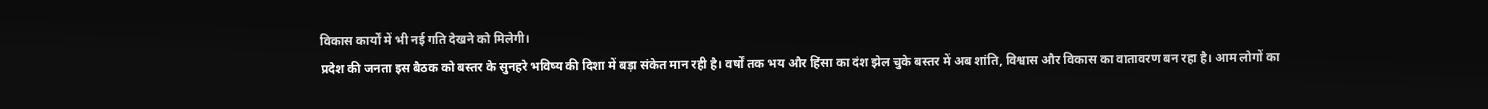विकास कार्यों में भी नई गति देखने को मिलेगी।
प्रदेश की जनता इस बैठक को बस्तर के सुनहरे भविष्य की दिशा में बड़ा संकेत मान रही है। वर्षों तक भय और हिंसा का दंश झेल चुके बस्तर में अब शांति, विश्वास और विकास का वातावरण बन रहा है। आम लोगों का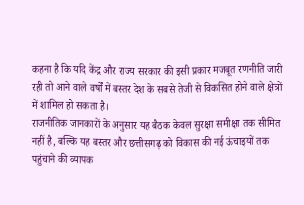कहना है कि यदि केंद्र और राज्य सरकार की इसी प्रकार मजबूत रणनीति जारी रही तो आने वाले वर्षों में बस्तर देश के सबसे तेजी से विकसित होने वाले क्षेत्रों में शामिल हो सकता है।
राजनीतिक जानकारों के अनुसार यह बैठक केवल सुरक्षा समीक्षा तक सीमित नहीं है, बल्कि यह बस्तर और छत्तीसगढ़ को विकास की नई ऊंचाइयों तक पहुंचाने की व्यापक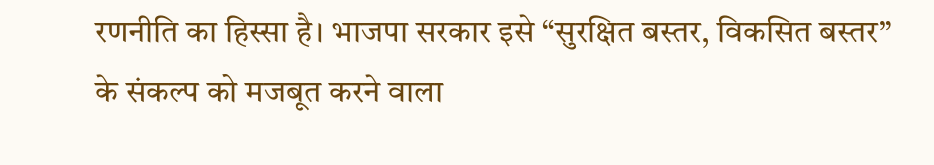रणनीति का हिस्सा है। भाजपा सरकार इसे “सुरक्षित बस्तर, विकसित बस्तर” के संकल्प को मजबूत करने वाला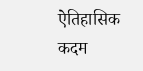ऐतिहासिक कदम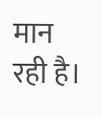मान रही है।